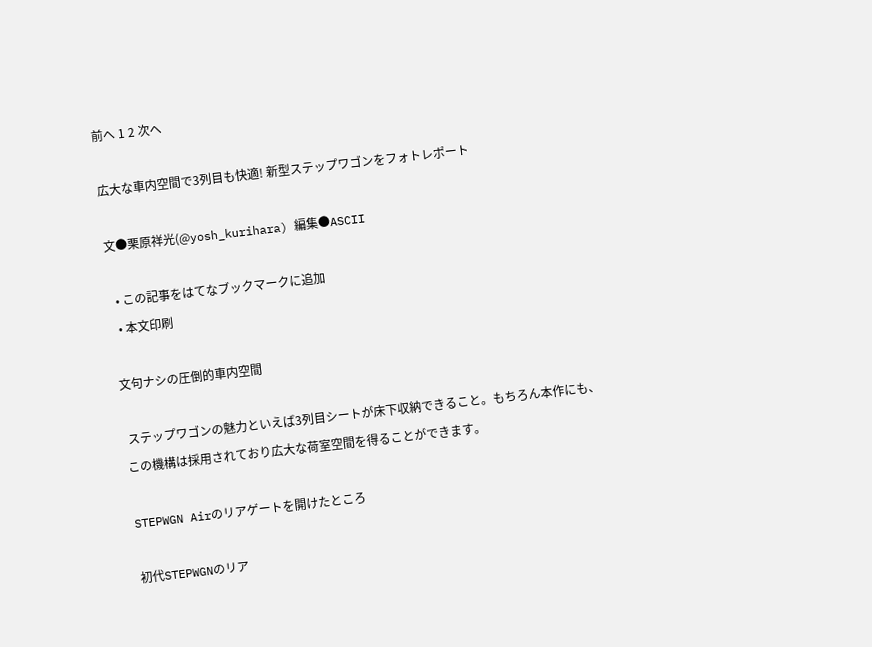前へ 1 2 次へ

広大な車内空間で3列目も快適! 新型ステップワゴンをフォトレポート

文●栗原祥光(@yosh_kurihara) 編集●ASCII

  • この記事をはてなブックマークに追加
  • 本文印刷

文句ナシの圧倒的車内空間

 ステップワゴンの魅力といえば3列目シートが床下収納できること。もちろん本作にも、この機構は採用されており広大な荷室空間を得ることができます。

STEPWGN Airのリアゲートを開けたところ

初代STEPWGNのリア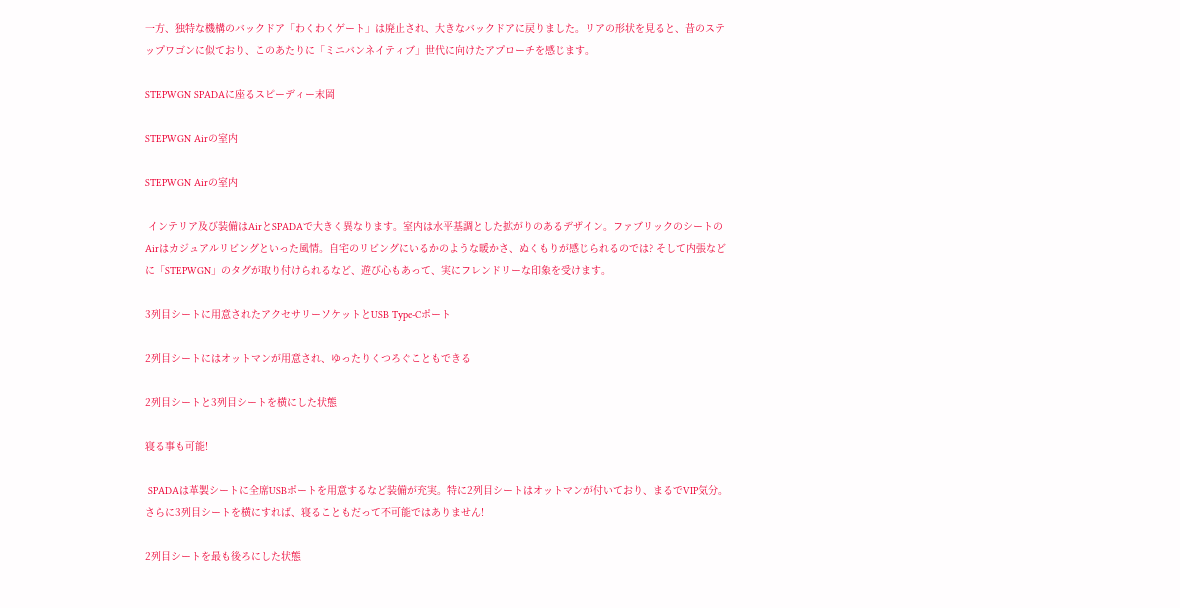一方、独特な機構のバックドア「わくわくゲート」は廃止され、大きなバックドアに戻りました。リアの形状を見ると、昔のステップワゴンに似ており、このあたりに「ミニバンネイティブ」世代に向けたアプローチを感じます。

STEPWGN SPADAに座るスピーディー末岡

STEPWGN Airの室内

STEPWGN Airの室内

 インテリア及び装備はAirとSPADAで大きく異なります。室内は水平基調とした拡がりのあるデザイン。ファブリックのシートのAirはカジュアルリビングといった風情。自宅のリビングにいるかのような暖かさ、ぬくもりが感じられるのでは? そして内張などに「STEPWGN」のタグが取り付けられるなど、遊び心もあって、実にフレンドリーな印象を受けます。

3列目シートに用意されたアクセサリーソケットとUSB Type-Cポート

2列目シートにはオットマンが用意され、ゆったりくつろぐこともできる

2列目シートと3列目シートを横にした状態

寝る事も可能!

 SPADAは革製シートに全席USBポートを用意するなど装備が充実。特に2列目シートはオットマンが付いており、まるでVIP気分。さらに3列目シートを横にすれば、寝ることもだって不可能ではありません!

2列目シートを最も後ろにした状態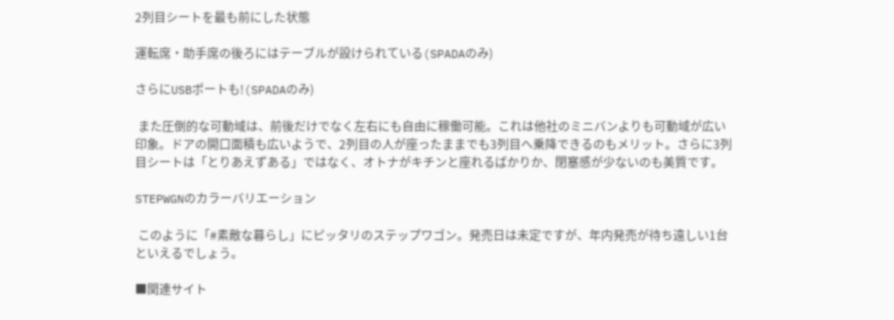2列目シートを最も前にした状態

運転席・助手席の後ろにはテーブルが設けられている(SPADAのみ)

さらにUSBポートも!(SPADAのみ)

 また圧倒的な可動域は、前後だけでなく左右にも自由に稼働可能。これは他社のミニバンよりも可動域が広い印象。ドアの開口面積も広いようで、2列目の人が座ったままでも3列目へ乗降できるのもメリット。さらに3列目シートは「とりあえずある」ではなく、オトナがキチンと座れるばかりか、閉塞感が少ないのも美質です。

STEPWGNのカラーバリエーション

 このように「#素敵な暮らし」にピッタリのステップワゴン。発売日は未定ですが、年内発売が待ち遠しい1台といえるでしょう。

■関連サイト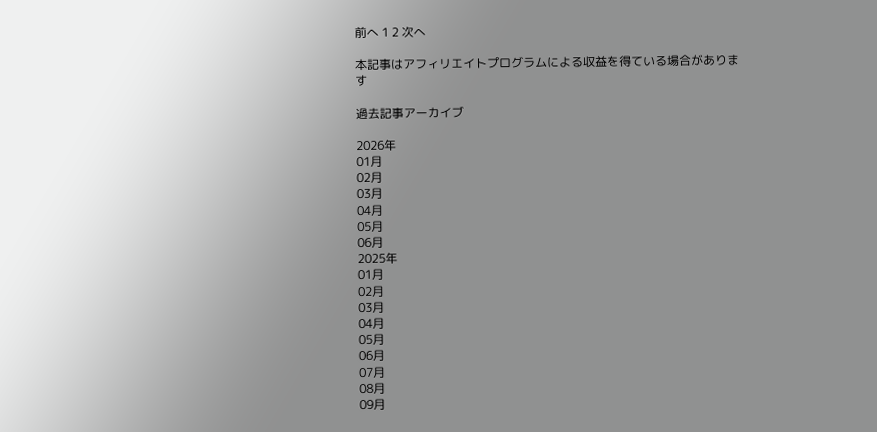前へ 1 2 次へ

本記事はアフィリエイトプログラムによる収益を得ている場合があります

過去記事アーカイブ

2026年
01月
02月
03月
04月
05月
06月
2025年
01月
02月
03月
04月
05月
06月
07月
08月
09月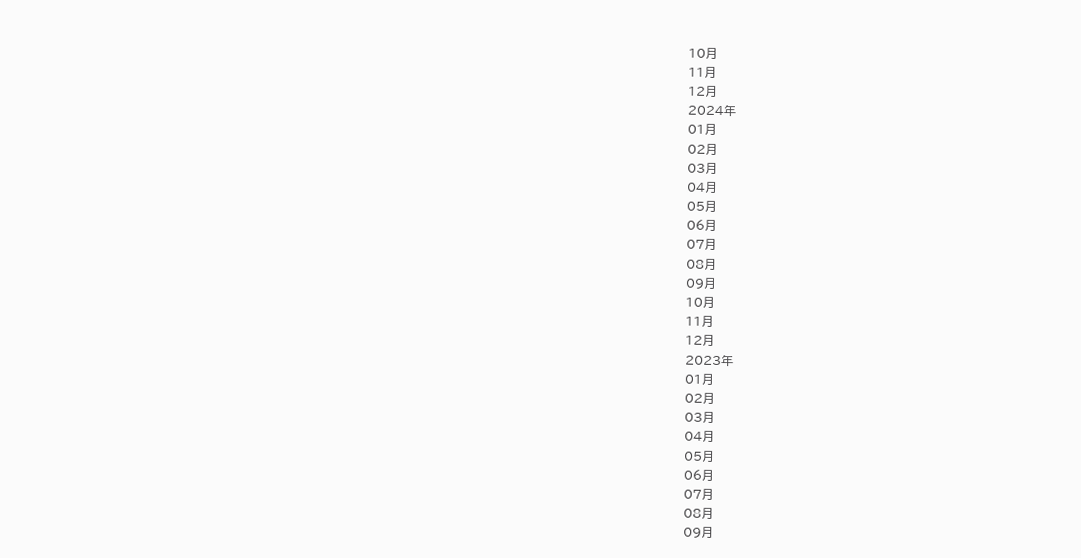10月
11月
12月
2024年
01月
02月
03月
04月
05月
06月
07月
08月
09月
10月
11月
12月
2023年
01月
02月
03月
04月
05月
06月
07月
08月
09月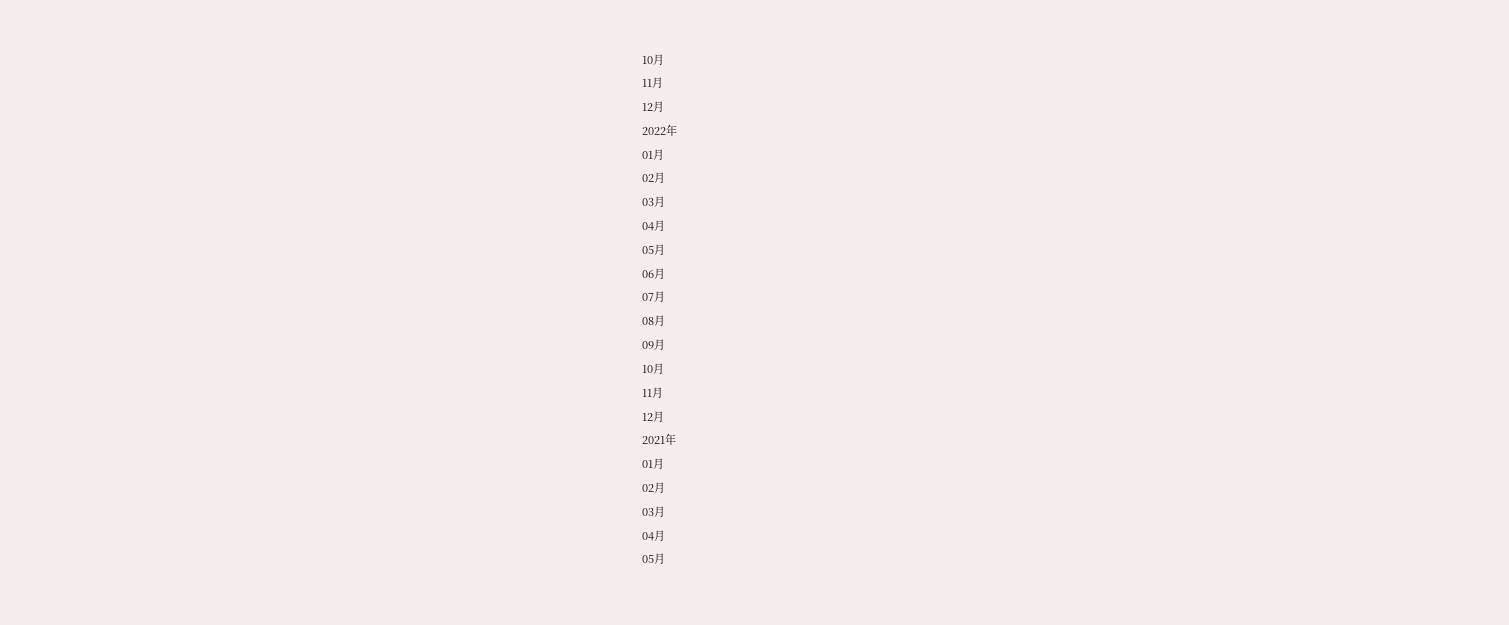10月
11月
12月
2022年
01月
02月
03月
04月
05月
06月
07月
08月
09月
10月
11月
12月
2021年
01月
02月
03月
04月
05月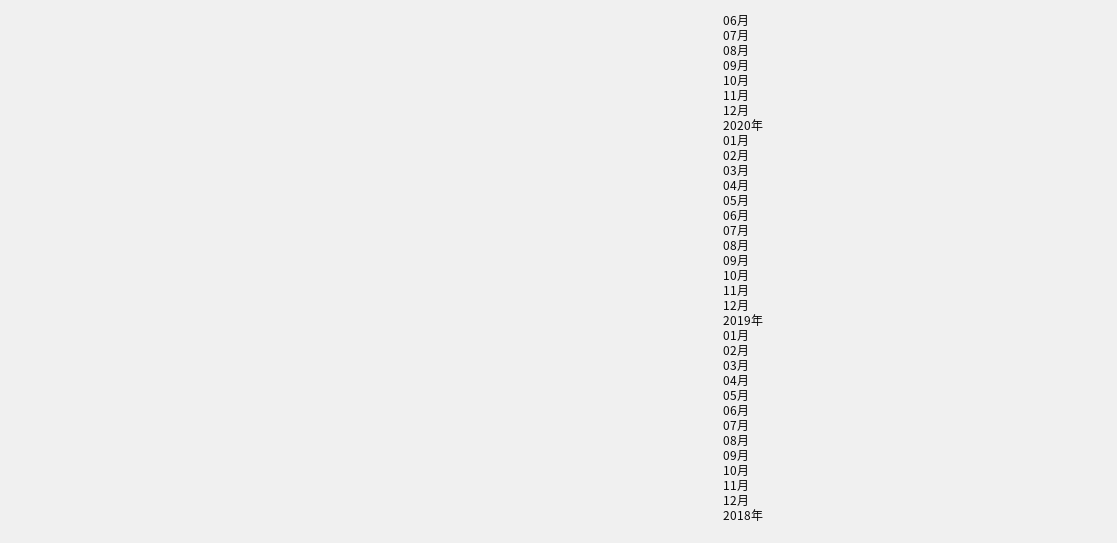06月
07月
08月
09月
10月
11月
12月
2020年
01月
02月
03月
04月
05月
06月
07月
08月
09月
10月
11月
12月
2019年
01月
02月
03月
04月
05月
06月
07月
08月
09月
10月
11月
12月
2018年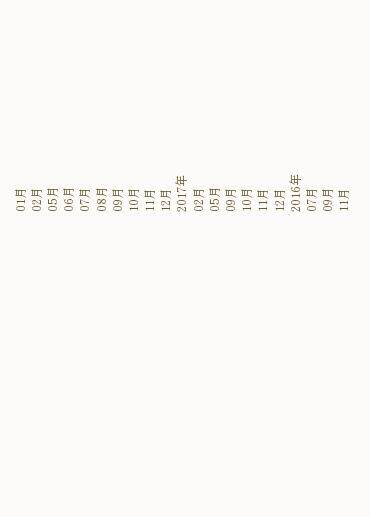01月
02月
05月
06月
07月
08月
09月
10月
11月
12月
2017年
02月
05月
09月
10月
11月
12月
2016年
07月
09月
11月